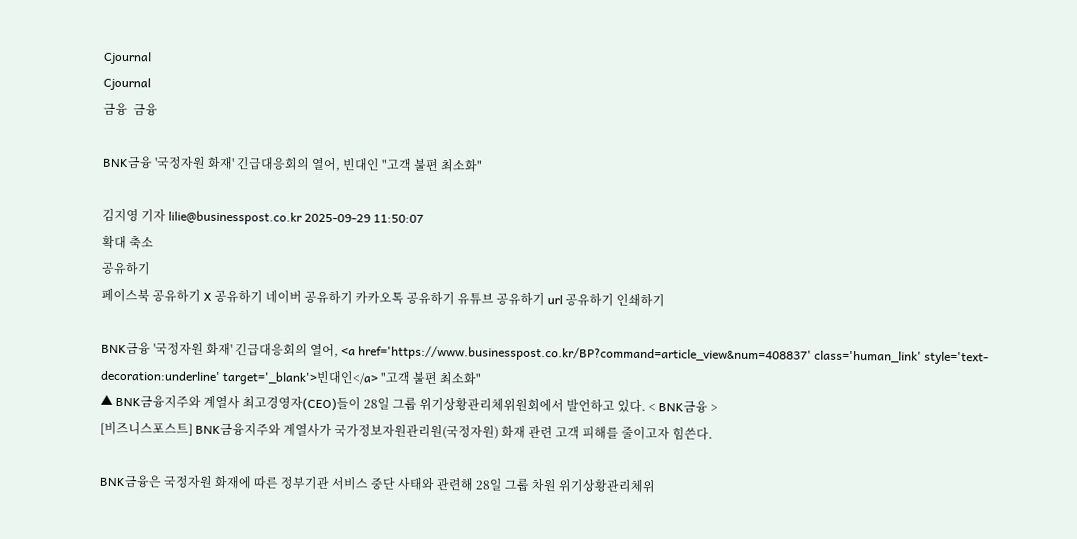Cjournal
Cjournal
금융  금융

BNK금융 '국정자원 화재' 긴급대응회의 열어, 빈대인 "고객 불편 최소화"

김지영 기자 lilie@businesspost.co.kr 2025-09-29 11:50:07
확대 축소
공유하기
페이스북 공유하기 X 공유하기 네이버 공유하기 카카오톡 공유하기 유튜브 공유하기 url 공유하기 인쇄하기

BNK금융 '국정자원 화재' 긴급대응회의 열어, <a href='https://www.businesspost.co.kr/BP?command=article_view&num=408837' class='human_link' style='text-decoration:underline' target='_blank'>빈대인</a> "고객 불편 최소화"
▲ BNK금융지주와 계열사 최고경영자(CEO)들이 28일 그룹 위기상황관리체위원회에서 발언하고 있다. < BNK금융 >
[비즈니스포스트] BNK금융지주와 계열사가 국가정보자원관리원(국정자원) 화재 관련 고객 피해를 줄이고자 힘쓴다.

BNK금융은 국정자원 화재에 따른 정부기관 서비스 중단 사태와 관련해 28일 그룹 차원 위기상황관리체위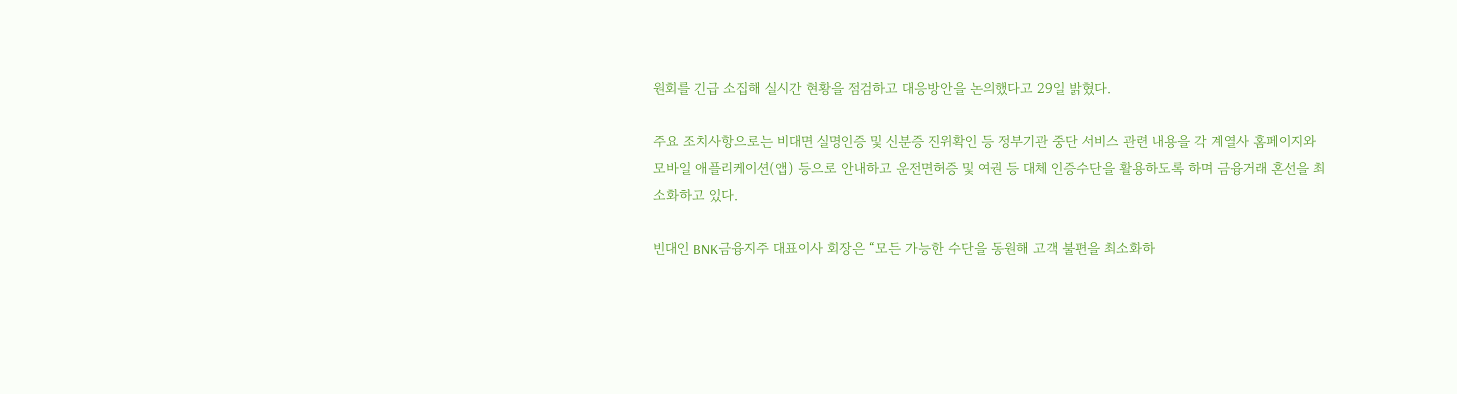원회를 긴급 소집해 실시간 현황을 점검하고 대응방안을 논의했다고 29일 밝혔다.

주요 조치사항으로는 비대면 실명인증 및 신분증 진위확인 등 정부기관 중단 서비스 관련 내용을 각 계열사 홈페이지와 모바일 애플리케이션(앱) 등으로 안내하고 운전면허증 및 여권 등 대체 인증수단을 활용하도록 하며 금융거래 혼선을 최소화하고 있다.

빈대인 BNK금융지주 대표이사 회장은 “모든 가능한 수단을 동원해 고객 불편을 최소화하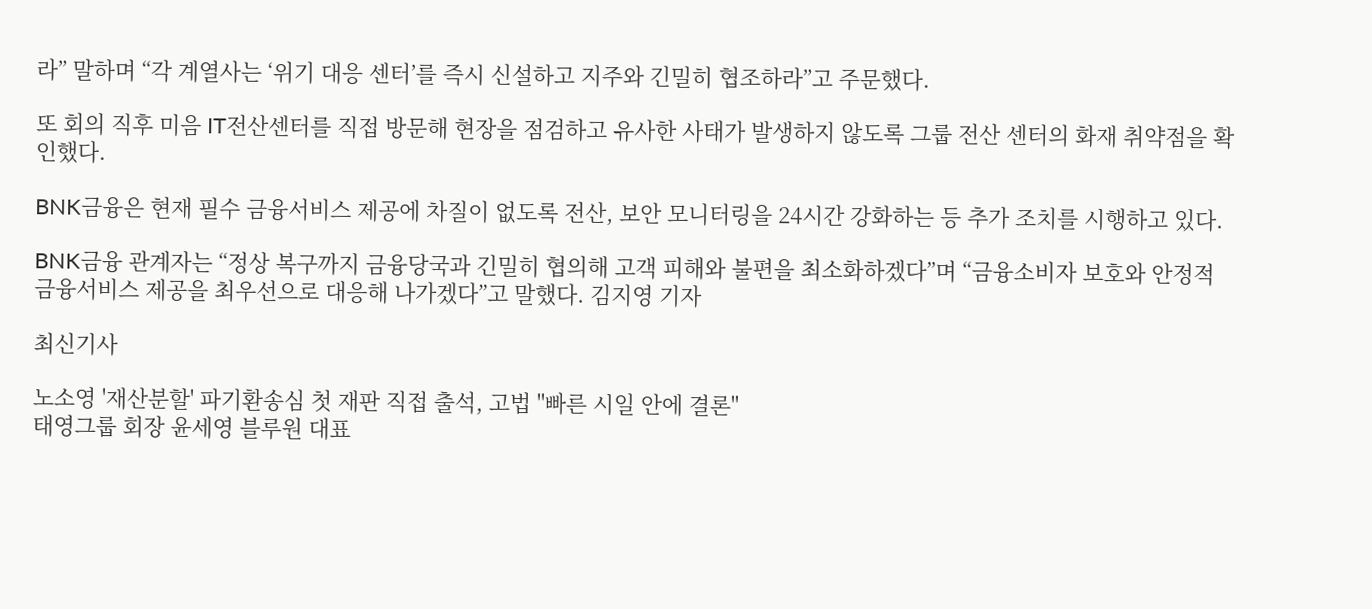라” 말하며 “각 계열사는 ‘위기 대응 센터’를 즉시 신설하고 지주와 긴밀히 협조하라”고 주문했다.

또 회의 직후 미음 IT전산센터를 직접 방문해 현장을 점검하고 유사한 사태가 발생하지 않도록 그룹 전산 센터의 화재 취약점을 확인했다.

BNK금융은 현재 필수 금융서비스 제공에 차질이 없도록 전산, 보안 모니터링을 24시간 강화하는 등 추가 조치를 시행하고 있다.

BNK금융 관계자는 “정상 복구까지 금융당국과 긴밀히 협의해 고객 피해와 불편을 최소화하겠다”며 “금융소비자 보호와 안정적 금융서비스 제공을 최우선으로 대응해 나가겠다”고 말했다. 김지영 기자

최신기사

노소영 '재산분할' 파기환송심 첫 재판 직접 출석, 고법 "빠른 시일 안에 결론"
태영그룹 회장 윤세영 블루원 대표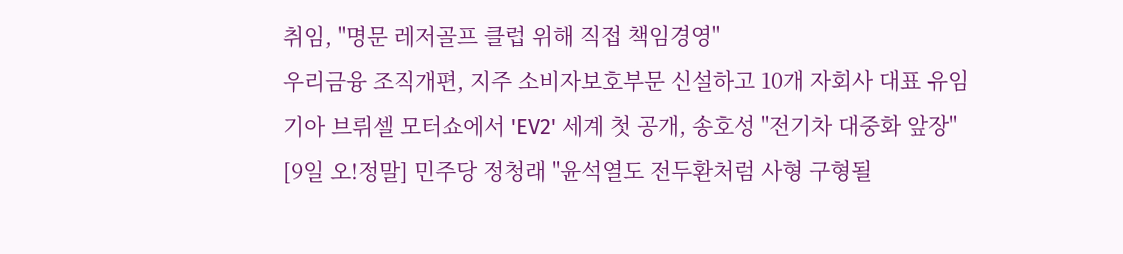취임, "명문 레저골프 클럽 위해 직접 책임경영"
우리금융 조직개편, 지주 소비자보호부문 신설하고 10개 자회사 대표 유임
기아 브뤼셀 모터쇼에서 'EV2' 세계 첫 공개, 송호성 "전기차 대중화 앞장"
[9일 오!정말] 민주당 정청래 "윤석열도 전두환처럼 사형 구형될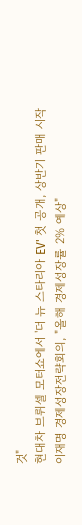것"
현대차 브뤼셀 모터쇼에서 '더 뉴 스타리아 EV' 첫 공개, 상반기 판매 시작
이재명 경제성장전략회의, "올해 경제성장률 2% 예상"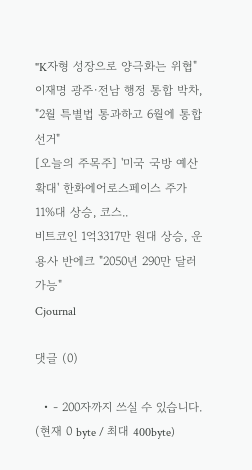"K자형 성장으로 양극화는 위협"
이재명 광주·전남 행정 통합 박차, "2월 특별법 통과하고 6월에 통합선거"
[오늘의 주목주] '미국 국방 예산 확대' 한화에어로스페이스 주가 11%대 상승, 코스..
비트코인 1억3317만 원대 상승, 운용사 반에크 "2050년 290만 달러 가능"
Cjournal

댓글 (0)

  • - 200자까지 쓰실 수 있습니다. (현재 0 byte / 최대 400byte)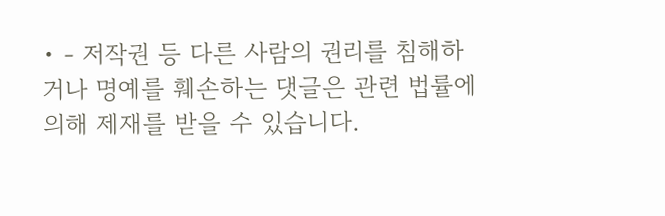• - 저작권 등 다른 사람의 권리를 침해하거나 명예를 훼손하는 댓글은 관련 법률에 의해 제재를 받을 수 있습니다.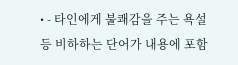• - 타인에게 불쾌감을 주는 욕설 등 비하하는 단어가 내용에 포함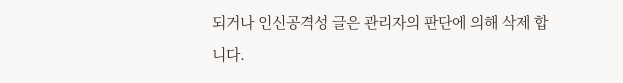되거나 인신공격성 글은 관리자의 판단에 의해 삭제 합니다.